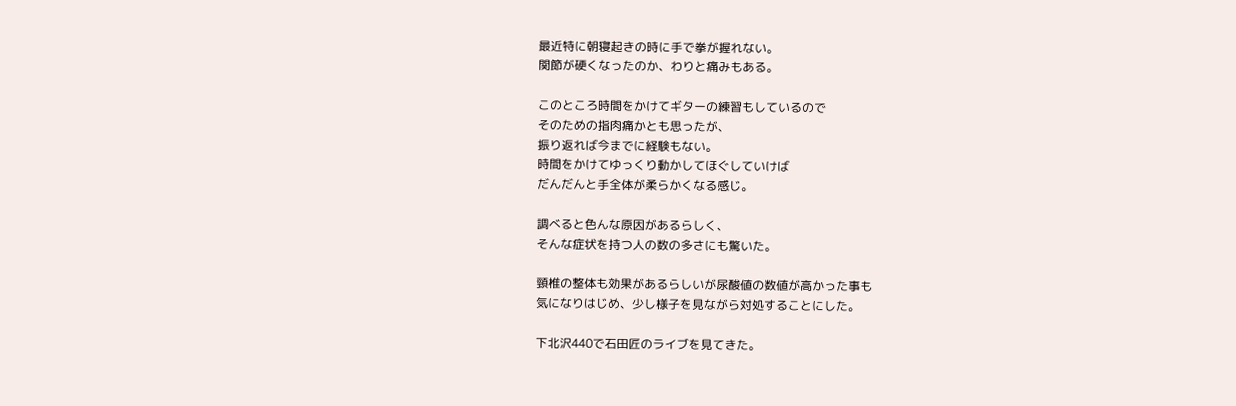最近特に朝寝起きの時に手で拳が握れない。
関節が硬くなったのか、わりと痛みもある。

このところ時間をかけてギターの練習もしているので
そのための指肉痛かとも思ったが、
振り返れば今までに経験もない。
時間をかけてゆっくり動かしてほぐしていけば
だんだんと手全体が柔らかくなる感じ。

調べると色んな原因があるらしく、
そんな症状を持つ人の数の多さにも驚いた。

頸椎の整体も効果があるらしいが尿酸値の数値が高かった事も
気になりはじめ、少し様子を見ながら対処することにした。

下北沢440で石田匠のライブを見てきた。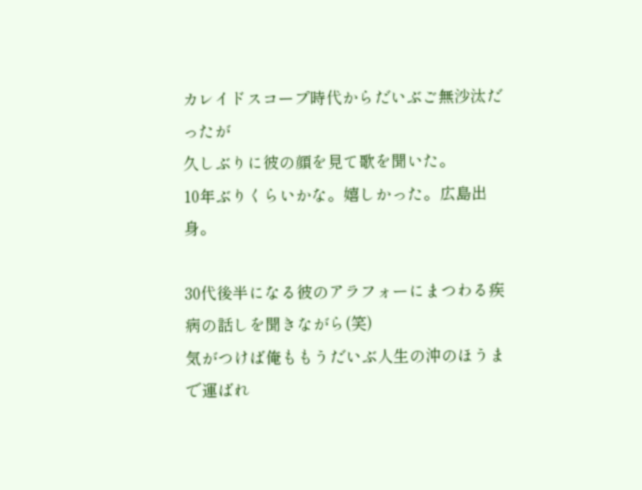カレイドスコープ時代からだいぶご無沙汰だったが
久しぶりに彼の顔を見て歌を聞いた。
10年ぶりくらいかな。嬉しかった。広島出身。

30代後半になる彼のアラフォーにまつわる疾病の話しを聞きながら(笑)
気がつけば俺ももうだいぶ人生の沖のほうまで運ばれ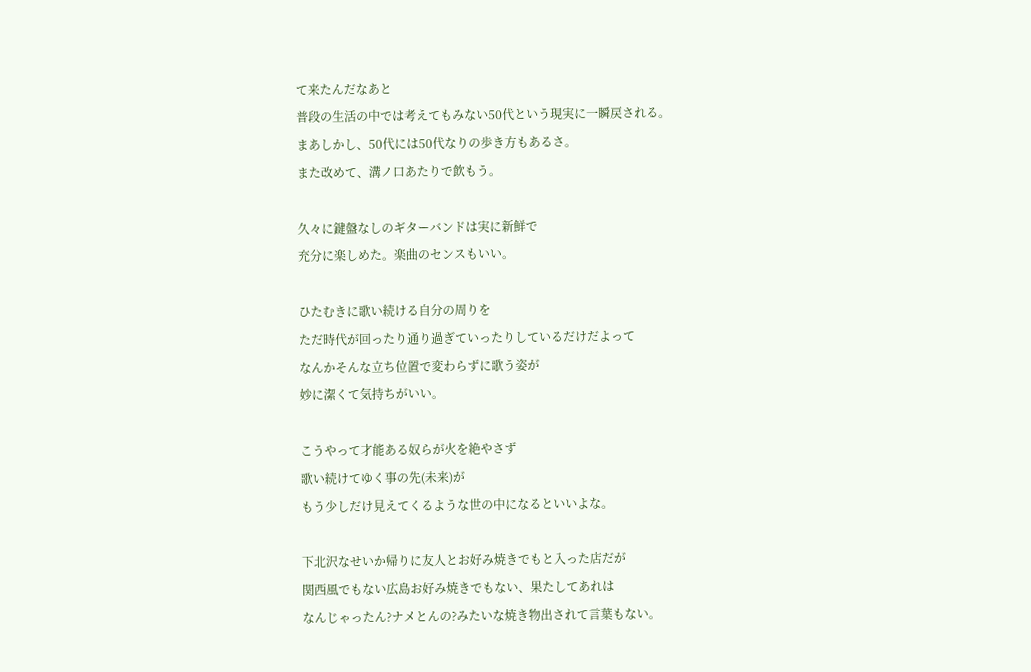て来たんだなあと
普段の生活の中では考えてもみない50代という現実に一瞬戻される。
まあしかし、50代には50代なりの歩き方もあるさ。
また改めて、溝ノ口あたりで飲もう。

久々に鍵盤なしのギターバンドは実に新鮮で
充分に楽しめた。楽曲のセンスもいい。

ひたむきに歌い続ける自分の周りを
ただ時代が回ったり通り過ぎていったりしているだけだよって
なんかそんな立ち位置で変わらずに歌う姿が
妙に潔くて気持ちがいい。

こうやって才能ある奴らが火を絶やさず
歌い続けてゆく事の先(未来)が
もう少しだけ見えてくるような世の中になるといいよな。

下北沢なせいか帰りに友人とお好み焼きでもと入った店だが
関西風でもない広島お好み焼きでもない、果たしてあれは
なんじゃったん?ナメとんの?みたいな焼き物出されて言葉もない。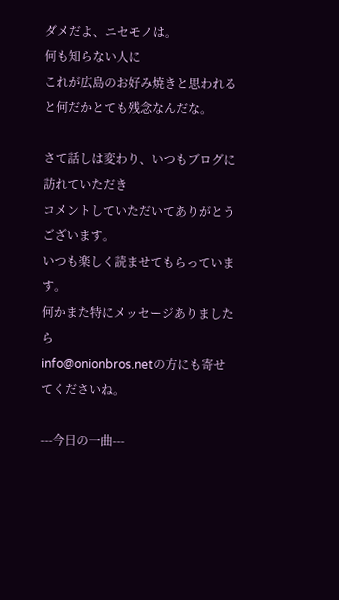ダメだよ、ニセモノは。
何も知らない人に
これが広島のお好み焼きと思われると何だかとても残念なんだな。

さて話しは変わり、いつもブログに訪れていただき
コメントしていただいてありがとうございます。
いつも楽しく読ませてもらっています。
何かまた特にメッセージありましたら
info@onionbros.netの方にも寄せてくださいね。

---今日の一曲---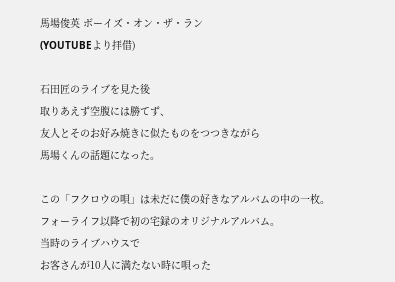馬場俊英 ボーイズ・オン・ザ・ラン
(YOUTUBEより拝借)

石田匠のライブを見た後
取りあえず空腹には勝てず、
友人とそのお好み焼きに似たものをつつきながら
馬場くんの話題になった。

この「フクロウの唄」は未だに僕の好きなアルバムの中の一枚。
フォーライフ以降で初の宅録のオリジナルアルバム。
当時のライブハウスで
お客さんが10人に満たない時に唄った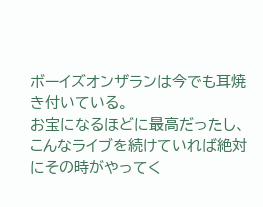ボーイズオンザランは今でも耳焼き付いている。
お宝になるほどに最高だったし、
こんなライブを続けていれば絶対にその時がやってく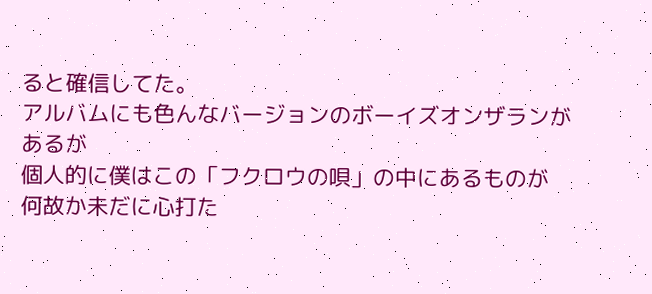ると確信してた。
アルバムにも色んなバージョンのボーイズオンザランがあるが
個人的に僕はこの「フクロウの唄」の中にあるものが
何故か未だに心打た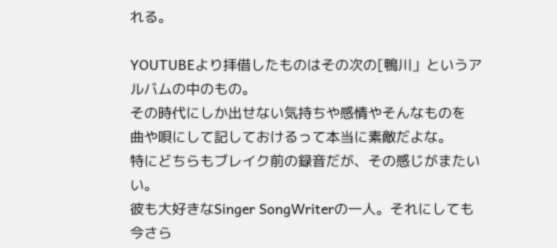れる。

YOUTUBEより拝借したものはその次の[鴨川」というアルバムの中のもの。
その時代にしか出せない気持ちや感情やそんなものを
曲や唄にして記しておけるって本当に素敵だよな。
特にどちらもブレイク前の録音だが、その感じがまたいい。
彼も大好きなSinger SongWriterの一人。それにしても今さら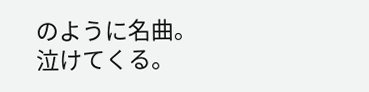のように名曲。
泣けてくる。